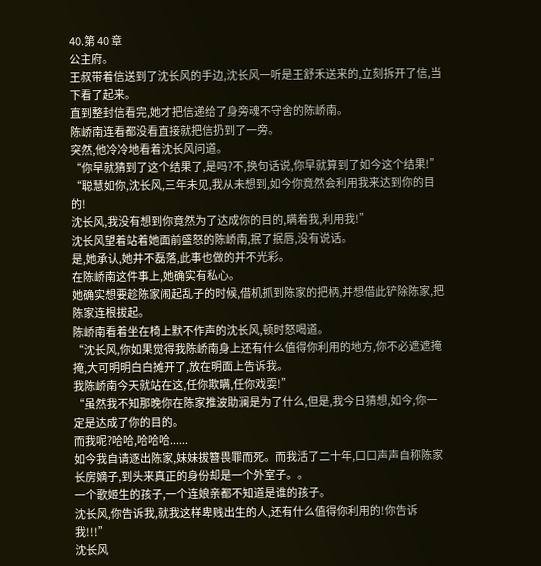40.第 40 章
公主府。
王叔带着信送到了沈长风的手边,沈长风一听是王舒禾送来的,立刻拆开了信,当下看了起来。
直到整封信看完,她才把信递给了身旁魂不守舍的陈峤南。
陈峤南连看都没看直接就把信扔到了一旁。
突然,他冷冷地看着沈长风问道。
“你早就猜到了这个结果了,是吗?不,换句话说,你早就算到了如今这个结果!”
“聪慧如你,沈长风,三年未见,我从未想到,如今你竟然会利用我来达到你的目的!
沈长风,我没有想到你竟然为了达成你的目的,瞒着我,利用我!”
沈长风望着站着她面前盛怒的陈峤南,抿了抿唇,没有说话。
是,她承认,她并不磊落,此事也做的并不光彩。
在陈峤南这件事上,她确实有私心。
她确实想要趁陈家闹起乱子的时候,借机抓到陈家的把柄,并想借此铲除陈家,把陈家连根拔起。
陈峤南看着坐在椅上默不作声的沈长风,顿时怒喝道。
“沈长风,你如果觉得我陈峤南身上还有什么值得你利用的地方,你不必遮遮掩掩,大可明明白白摊开了,放在明面上告诉我。
我陈峤南今天就站在这,任你欺瞒,任你戏耍!”
“虽然我不知那晚你在陈家推波助澜是为了什么,但是,我今日猜想,如今,你一定是达成了你的目的。
而我呢?哈哈,哈哈哈......
如今我自请逐出陈家,妹妹拔簪畏罪而死。而我活了二十年,口口声声自称陈家长房嫡子,到头来真正的身份却是一个外室子。。
一个歌姬生的孩子,一个连娘亲都不知道是谁的孩子。
沈长风,你告诉我,就我这样卑贱出生的人,还有什么值得你利用的!你告诉我!!!”
沈长风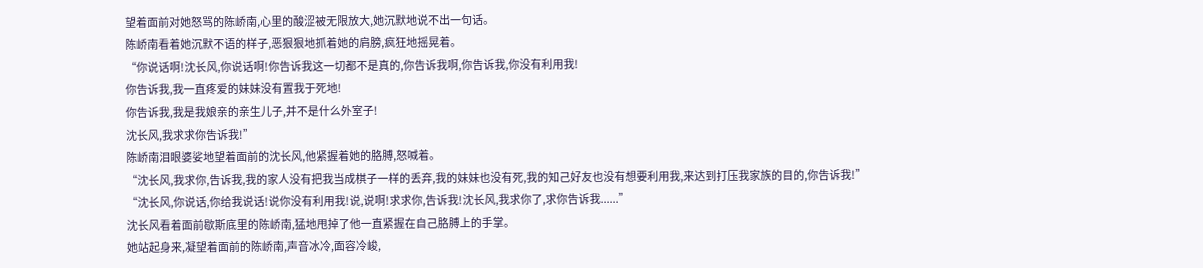望着面前对她怒骂的陈峤南,心里的酸涩被无限放大,她沉默地说不出一句话。
陈峤南看着她沉默不语的样子,恶狠狠地抓着她的肩膀,疯狂地摇晃着。
“你说话啊!沈长风,你说话啊!你告诉我这一切都不是真的,你告诉我啊,你告诉我,你没有利用我!
你告诉我,我一直疼爱的妹妹没有置我于死地!
你告诉我,我是我娘亲的亲生儿子,并不是什么外室子!
沈长风,我求求你告诉我!”
陈峤南泪眼婆娑地望着面前的沈长风,他紧握着她的胳膊,怒喊着。
“沈长风,我求你,告诉我,我的家人没有把我当成棋子一样的丢弃,我的妹妹也没有死,我的知己好友也没有想要利用我,来达到打压我家族的目的,你告诉我!”
“沈长风,你说话,你给我说话!说你没有利用我!说,说啊!求求你,告诉我!沈长风,我求你了,求你告诉我......”
沈长风看着面前歇斯底里的陈峤南,猛地甩掉了他一直紧握在自己胳膊上的手掌。
她站起身来,凝望着面前的陈峤南,声音冰冷,面容冷峻,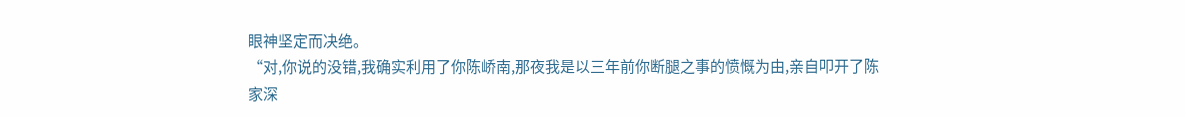眼神坚定而决绝。
“对,你说的没错,我确实利用了你陈峤南,那夜我是以三年前你断腿之事的愤慨为由,亲自叩开了陈家深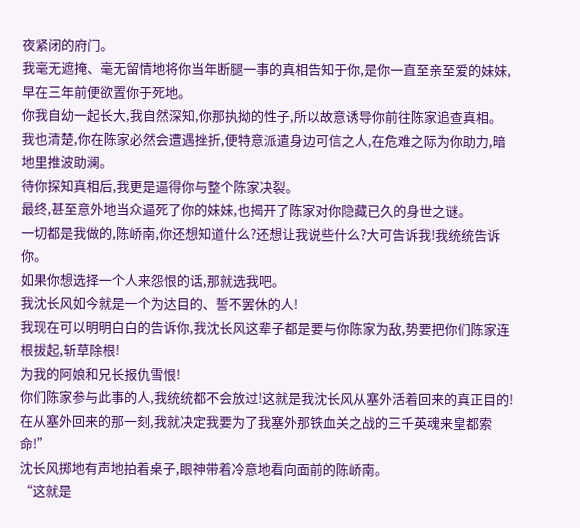夜紧闭的府门。
我毫无遮掩、毫无留情地将你当年断腿一事的真相告知于你,是你一直至亲至爱的妹妹,早在三年前便欲置你于死地。
你我自幼一起长大,我自然深知,你那执拗的性子,所以故意诱导你前往陈家追查真相。
我也清楚,你在陈家必然会遭遇挫折,便特意派遣身边可信之人,在危难之际为你助力,暗地里推波助澜。
待你探知真相后,我更是逼得你与整个陈家决裂。
最终,甚至意外地当众逼死了你的妹妹,也揭开了陈家对你隐藏已久的身世之谜。
一切都是我做的,陈峤南,你还想知道什么?还想让我说些什么?大可告诉我!我统统告诉你。
如果你想选择一个人来怨恨的话,那就选我吧。
我沈长风如今就是一个为达目的、誓不罢休的人!
我现在可以明明白白的告诉你,我沈长风这辈子都是要与你陈家为敌,势要把你们陈家连根拔起,斩草除根!
为我的阿娘和兄长报仇雪恨!
你们陈家参与此事的人,我统统都不会放过!这就是我沈长风从塞外活着回来的真正目的!
在从塞外回来的那一刻,我就决定我要为了我塞外那铁血关之战的三千英魂来皇都索命!”
沈长风掷地有声地拍着桌子,眼神带着冷意地看向面前的陈峤南。
“这就是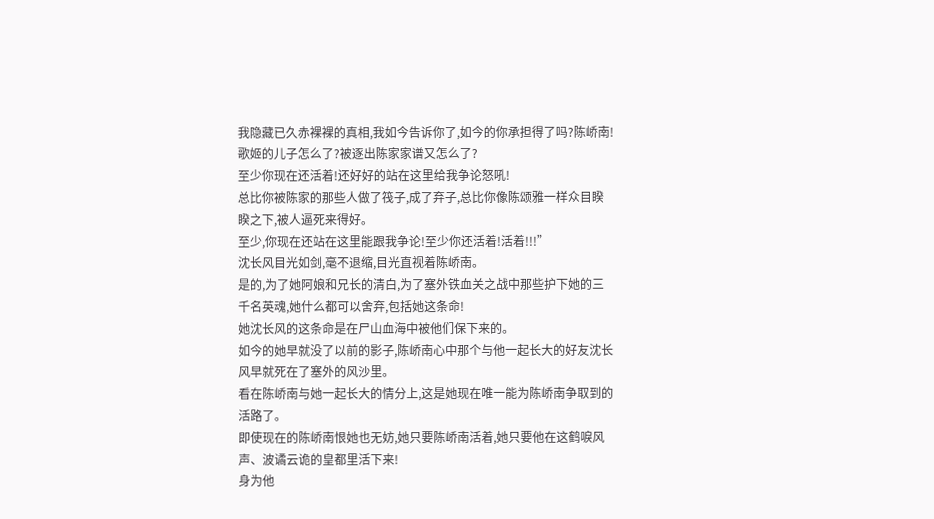我隐藏已久赤裸裸的真相,我如今告诉你了,如今的你承担得了吗?陈峤南!
歌姬的儿子怎么了?被逐出陈家家谱又怎么了?
至少你现在还活着!还好好的站在这里给我争论怒吼!
总比你被陈家的那些人做了筏子,成了弃子,总比你像陈颂雅一样众目睽睽之下,被人逼死来得好。
至少,你现在还站在这里能跟我争论!至少你还活着!活着!!!”
沈长风目光如剑,毫不退缩,目光直视着陈峤南。
是的,为了她阿娘和兄长的清白,为了塞外铁血关之战中那些护下她的三千名英魂,她什么都可以舍弃,包括她这条命!
她沈长风的这条命是在尸山血海中被他们保下来的。
如今的她早就没了以前的影子,陈峤南心中那个与他一起长大的好友沈长风早就死在了塞外的风沙里。
看在陈峤南与她一起长大的情分上,这是她现在唯一能为陈峤南争取到的活路了。
即使现在的陈峤南恨她也无妨,她只要陈峤南活着,她只要他在这鹤唳风声、波谲云诡的皇都里活下来!
身为他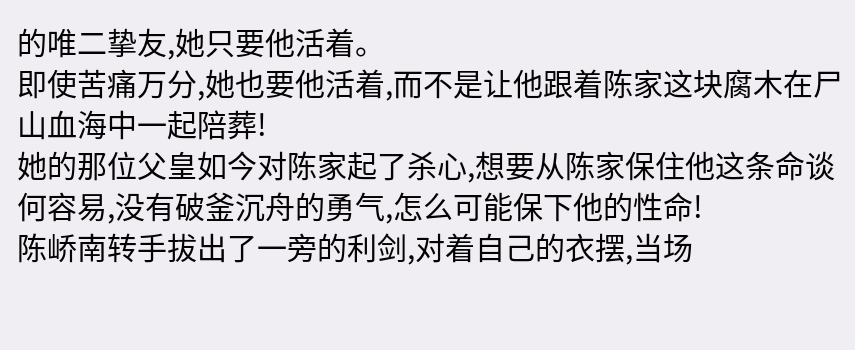的唯二挚友,她只要他活着。
即使苦痛万分,她也要他活着,而不是让他跟着陈家这块腐木在尸山血海中一起陪葬!
她的那位父皇如今对陈家起了杀心,想要从陈家保住他这条命谈何容易,没有破釜沉舟的勇气,怎么可能保下他的性命!
陈峤南转手拔出了一旁的利剑,对着自己的衣摆,当场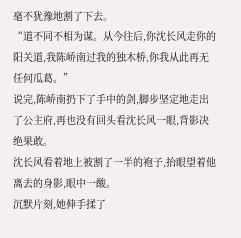毫不犹豫地割了下去。
“道不同不相为谋。从今往后,你沈长风走你的阳关道,我陈峤南过我的独木桥,你我从此再无任何瓜葛。”
说完,陈峤南扔下了手中的剑,脚步坚定地走出了公主府,再也没有回头看沈长风一眼,背影决绝果敢。
沈长风看着地上被割了一半的袍子,抬眼望着他离去的身影,眼中一酸。
沉默片刻,她伸手揉了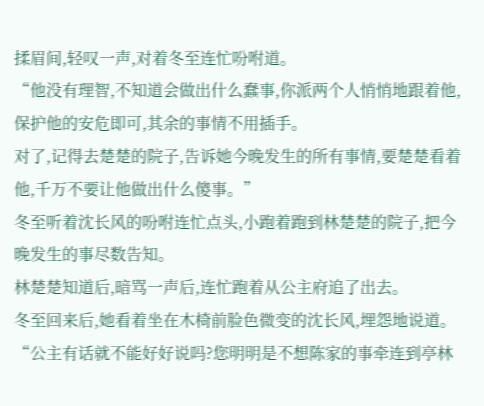揉眉间,轻叹一声,对着冬至连忙吩咐道。
“他没有理智,不知道会做出什么蠢事,你派两个人悄悄地跟着他,保护他的安危即可,其余的事情不用插手。
对了,记得去楚楚的院子,告诉她今晚发生的所有事情,要楚楚看着他,千万不要让他做出什么傻事。”
冬至听着沈长风的吩咐连忙点头,小跑着跑到林楚楚的院子,把今晚发生的事尽数告知。
林楚楚知道后,暗骂一声后,连忙跑着从公主府追了出去。
冬至回来后,她看着坐在木椅前脸色微变的沈长风,埋怨地说道。
“公主有话就不能好好说吗?您明明是不想陈家的事牵连到亭林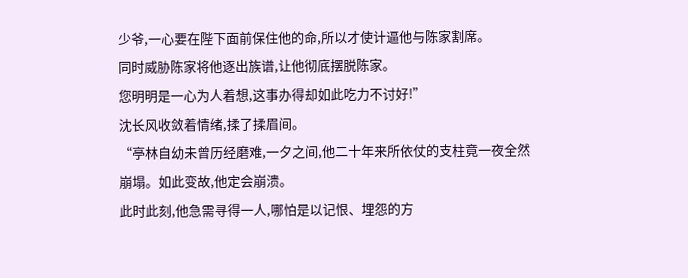少爷,一心要在陛下面前保住他的命,所以才使计逼他与陈家割席。
同时威胁陈家将他逐出族谱,让他彻底摆脱陈家。
您明明是一心为人着想,这事办得却如此吃力不讨好!”
沈长风收敛着情绪,揉了揉眉间。
“亭林自幼未曾历经磨难,一夕之间,他二十年来所依仗的支柱竟一夜全然崩塌。如此变故,他定会崩溃。
此时此刻,他急需寻得一人,哪怕是以记恨、埋怨的方